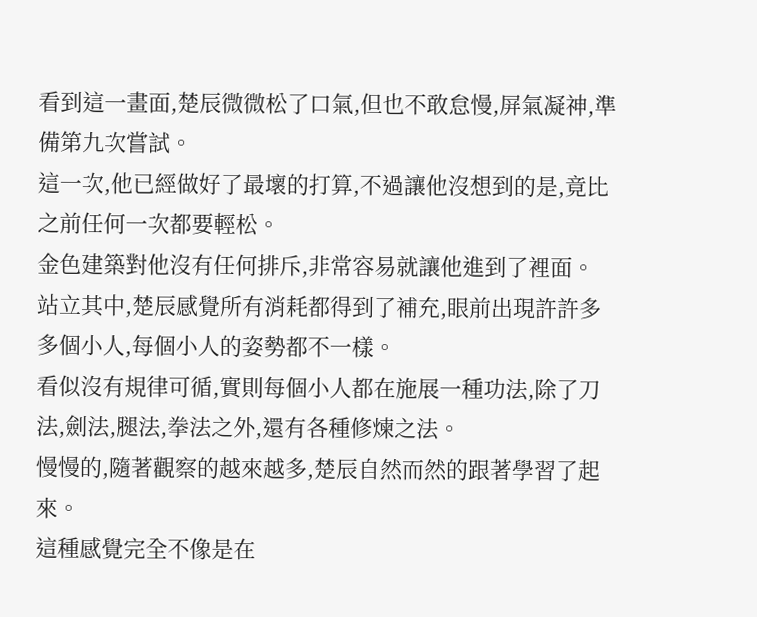看到這一畫面,楚辰微微松了口氣,但也不敢怠慢,屏氣凝神,準備第九次嘗試。
這一次,他已經做好了最壞的打算,不過讓他沒想到的是,竟比之前任何一次都要輕松。
金色建築對他沒有任何排斥,非常容易就讓他進到了裡面。
站立其中,楚辰感覺所有消耗都得到了補充,眼前出現許許多多個小人,每個小人的姿勢都不一樣。
看似沒有規律可循,實則每個小人都在施展一種功法,除了刀法,劍法,腿法,拳法之外,還有各種修煉之法。
慢慢的,隨著觀察的越來越多,楚辰自然而然的跟著學習了起來。
這種感覺完全不像是在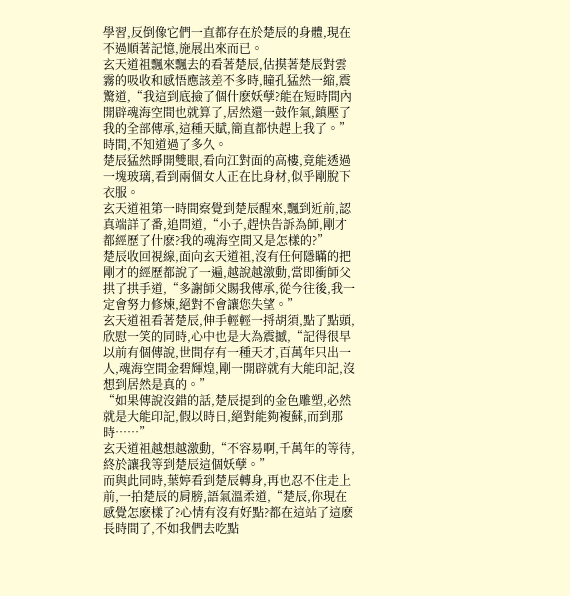學習,反倒像它們一直都存在於楚辰的身體,現在不過順著記憶,施展出來而已。
玄天道祖飄來飄去的看著楚辰,估摸著楚辰對雲霧的吸收和感悟應該差不多時,瞳孔猛然一縮,震驚道,“我這到底撿了個什麽妖孽?能在短時間內開辟魂海空間也就算了,居然還一鼓作氣,鎮壓了我的全部傳承,這種天賦,簡直都快趕上我了。”
時間,不知道過了多久。
楚辰猛然睜開雙眼,看向江對面的高樓,竟能透過一塊玻璃,看到兩個女人正在比身材,似乎剛脫下衣服。
玄天道祖第一時間察覺到楚辰醒來,飄到近前,認真端詳了番,追問道,“小子,趕快告訴為師,剛才都經歷了什麽?我的魂海空間又是怎樣的?”
楚辰收回視線,面向玄天道祖,沒有任何隱瞞的把剛才的經歷都說了一遍,越說越激動,當即衝師父拱了拱手道,“多謝師父賜我傳承,從今往後,我一定會努力修煉,絕對不會讓您失望。”
玄天道祖看著楚辰,伸手輕輕一捋胡須,點了點頭,欣慰一笑的同時,心中也是大為震撼,“記得很早以前有個傳說,世間存有一種天才,百萬年只出一人,魂海空間金碧輝煌,剛一開辟就有大能印記,沒想到居然是真的。”
“如果傳說沒錯的話,楚辰提到的金色雕塑,必然就是大能印記,假以時日,絕對能夠複蘇,而到那時……”
玄天道祖越想越激動,“不容易啊,千萬年的等待,終於讓我等到楚辰這個妖孽。”
而與此同時,葉婷看到楚辰轉身,再也忍不住走上前,一拍楚辰的肩膀,語氣溫柔道,“楚辰,你現在感覺怎麽樣了?心情有沒有好點?都在這站了這麽長時間了,不如我們去吃點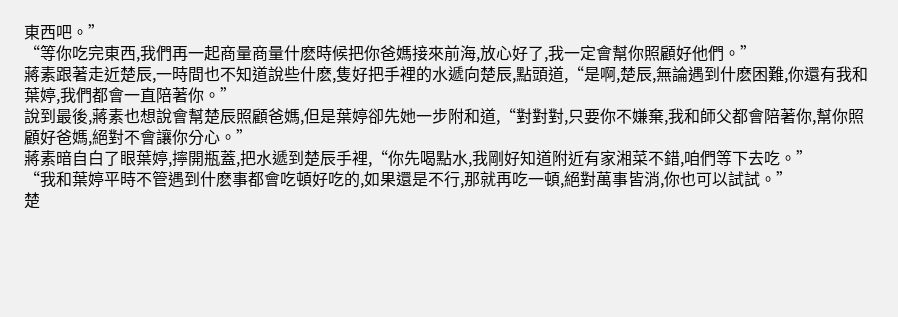東西吧。”
“等你吃完東西,我們再一起商量商量什麽時候把你爸媽接來前海,放心好了,我一定會幫你照顧好他們。”
蔣素跟著走近楚辰,一時間也不知道說些什麽,隻好把手裡的水遞向楚辰,點頭道,“是啊,楚辰,無論遇到什麽困難,你還有我和葉婷,我們都會一直陪著你。”
說到最後,蔣素也想說會幫楚辰照顧爸媽,但是葉婷卻先她一步附和道,“對對對,只要你不嫌棄,我和師父都會陪著你,幫你照顧好爸媽,絕對不會讓你分心。”
蔣素暗自白了眼葉婷,擰開瓶蓋,把水遞到楚辰手裡,“你先喝點水,我剛好知道附近有家湘菜不錯,咱們等下去吃。”
“我和葉婷平時不管遇到什麽事都會吃頓好吃的,如果還是不行,那就再吃一頓,絕對萬事皆消,你也可以試試。”
楚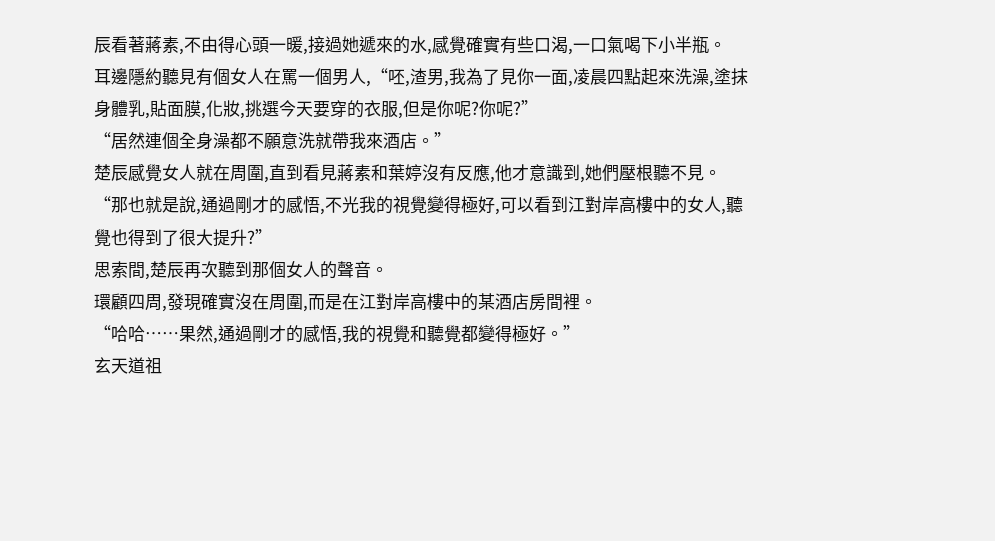辰看著蔣素,不由得心頭一暖,接過她遞來的水,感覺確實有些口渴,一口氣喝下小半瓶。
耳邊隱約聽見有個女人在罵一個男人,“呸,渣男,我為了見你一面,凌晨四點起來洗澡,塗抹身體乳,貼面膜,化妝,挑選今天要穿的衣服,但是你呢?你呢?”
“居然連個全身澡都不願意洗就帶我來酒店。”
楚辰感覺女人就在周圍,直到看見蔣素和葉婷沒有反應,他才意識到,她們壓根聽不見。
“那也就是說,通過剛才的感悟,不光我的視覺變得極好,可以看到江對岸高樓中的女人,聽覺也得到了很大提升?”
思索間,楚辰再次聽到那個女人的聲音。
環顧四周,發現確實沒在周圍,而是在江對岸高樓中的某酒店房間裡。
“哈哈……果然,通過剛才的感悟,我的視覺和聽覺都變得極好。”
玄天道祖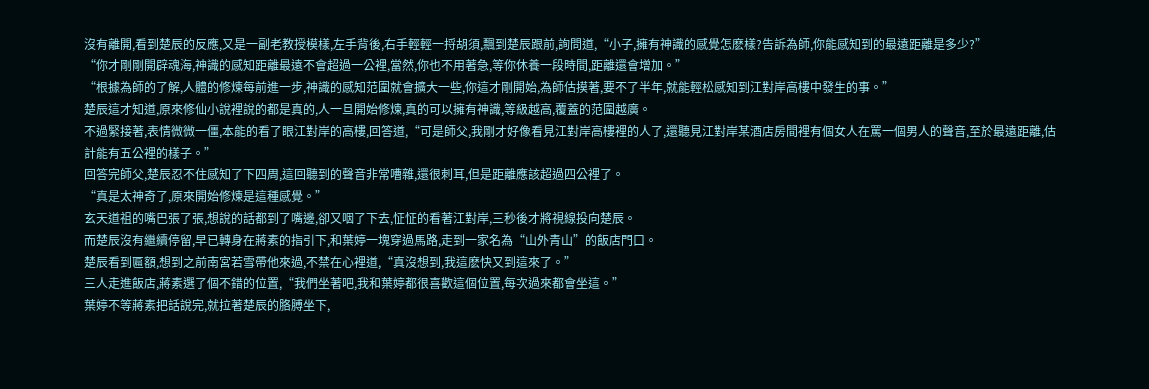沒有離開,看到楚辰的反應,又是一副老教授模樣,左手背後,右手輕輕一捋胡須,飄到楚辰跟前,詢問道,“小子,擁有神識的感覺怎麽樣?告訴為師,你能感知到的最遠距離是多少?”
“你才剛剛開辟魂海,神識的感知距離最遠不會超過一公裡,當然,你也不用著急,等你休養一段時間,距離還會增加。”
“根據為師的了解,人體的修煉每前進一步,神識的感知范圍就會擴大一些,你這才剛開始,為師估摸著,要不了半年,就能輕松感知到江對岸高樓中發生的事。”
楚辰這才知道,原來修仙小說裡說的都是真的,人一旦開始修煉,真的可以擁有神識,等級越高,覆蓋的范圍越廣。
不過緊接著,表情微微一僵,本能的看了眼江對岸的高樓,回答道,“可是師父,我剛才好像看見江對岸高樓裡的人了,還聽見江對岸某酒店房間裡有個女人在罵一個男人的聲音,至於最遠距離,估計能有五公裡的樣子。”
回答完師父,楚辰忍不住感知了下四周,這回聽到的聲音非常嘈雜,還很刺耳,但是距離應該超過四公裡了。
“真是太神奇了,原來開始修煉是這種感覺。”
玄天道祖的嘴巴張了張,想說的話都到了嘴邊,卻又咽了下去,怔怔的看著江對岸,三秒後才將視線投向楚辰。
而楚辰沒有繼續停留,早已轉身在蔣素的指引下,和葉婷一塊穿過馬路,走到一家名為“山外青山”的飯店門口。
楚辰看到匾額,想到之前南宮若雪帶他來過,不禁在心裡道,“真沒想到,我這麽快又到這來了。”
三人走進飯店,蔣素選了個不錯的位置,“我們坐著吧,我和葉婷都很喜歡這個位置,每次過來都會坐這。”
葉婷不等蔣素把話說完,就拉著楚辰的胳膊坐下,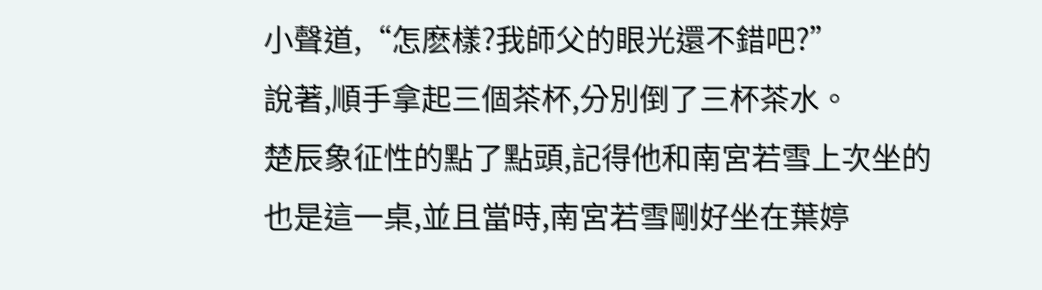小聲道,“怎麽樣?我師父的眼光還不錯吧?”
說著,順手拿起三個茶杯,分別倒了三杯茶水。
楚辰象征性的點了點頭,記得他和南宮若雪上次坐的也是這一桌,並且當時,南宮若雪剛好坐在葉婷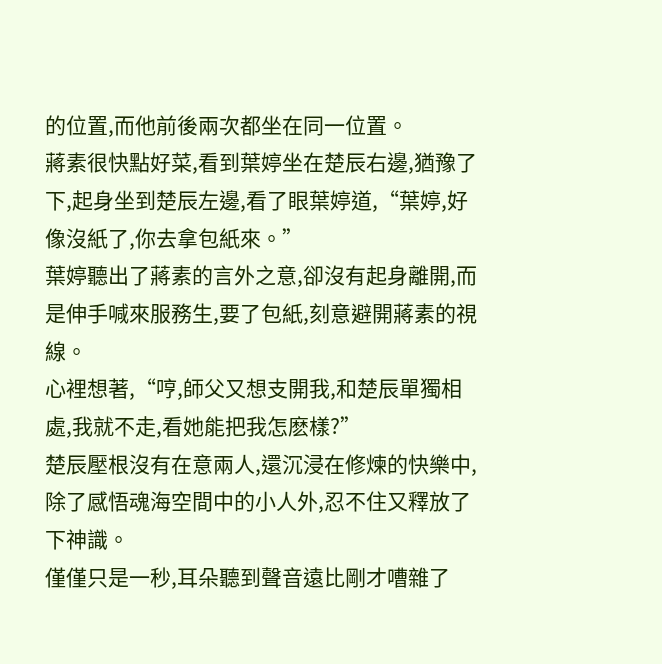的位置,而他前後兩次都坐在同一位置。
蔣素很快點好菜,看到葉婷坐在楚辰右邊,猶豫了下,起身坐到楚辰左邊,看了眼葉婷道,“葉婷,好像沒紙了,你去拿包紙來。”
葉婷聽出了蔣素的言外之意,卻沒有起身離開,而是伸手喊來服務生,要了包紙,刻意避開蔣素的視線。
心裡想著,“哼,師父又想支開我,和楚辰單獨相處,我就不走,看她能把我怎麽樣?”
楚辰壓根沒有在意兩人,還沉浸在修煉的快樂中,除了感悟魂海空間中的小人外,忍不住又釋放了下神識。
僅僅只是一秒,耳朵聽到聲音遠比剛才嘈雜了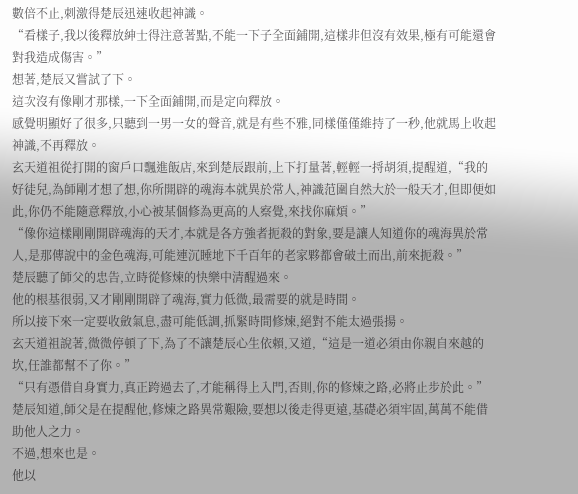數倍不止,刺激得楚辰迅速收起神識。
“看樣子,我以後釋放紳士得注意著點,不能一下子全面鋪開,這樣非但沒有效果,極有可能還會對我造成傷害。”
想著,楚辰又嘗試了下。
這次沒有像剛才那樣,一下全面鋪開,而是定向釋放。
感覺明顯好了很多,只聽到一男一女的聲音,就是有些不雅,同樣僅僅維持了一秒,他就馬上收起神識,不再釋放。
玄天道祖從打開的窗戶口飄進飯店,來到楚辰跟前,上下打量著,輕輕一捋胡須,提醒道,“我的好徒兒,為師剛才想了想,你所開辟的魂海本就異於常人,神識范圍自然大於一般天才,但即便如此,你仍不能隨意釋放,小心被某個修為更高的人察覺,來找你麻煩。”
“像你這樣剛剛開辟魂海的天才,本就是各方強者扼殺的對象,要是讓人知道你的魂海異於常人,是那傳說中的金色魂海,可能連沉睡地下千百年的老家夥都會破土而出,前來扼殺。”
楚辰聽了師父的忠告,立時從修煉的快樂中清醒過來。
他的根基很弱,又才剛剛開辟了魂海,實力低微,最需要的就是時間。
所以接下來一定要收斂氣息,盡可能低調,抓緊時間修煉,絕對不能太過張揚。
玄天道祖說著,微微停頓了下,為了不讓楚辰心生依賴,又道,“這是一道必須由你親自來越的坎,任誰都幫不了你。”
“只有憑借自身實力,真正跨過去了,才能稱得上入門,否則,你的修煉之路,必將止步於此。”
楚辰知道,師父是在提醒他,修煉之路異常艱險,要想以後走得更遠,基礎必須牢固,萬萬不能借助他人之力。
不過,想來也是。
他以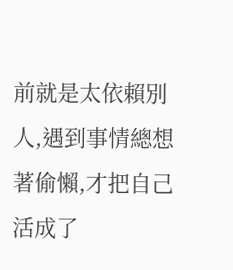前就是太依賴別人,遇到事情總想著偷懶,才把自己活成了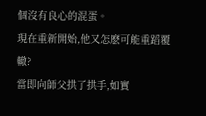個沒有良心的混蛋。
現在重新開始,他又怎麽可能重蹈覆轍?
當即向師父拱了拱手,如實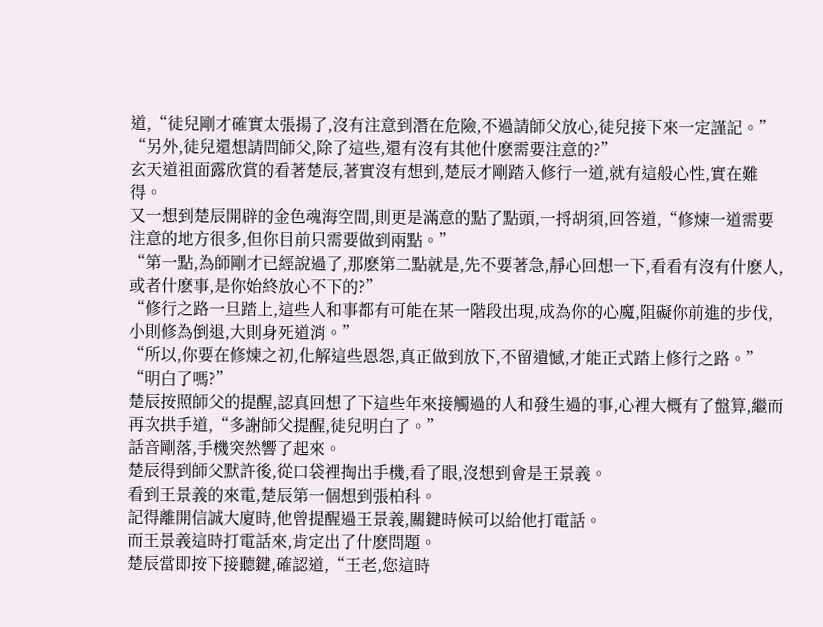道,“徒兒剛才確實太張揚了,沒有注意到潛在危險,不過請師父放心,徒兒接下來一定謹記。”
“另外,徒兒還想請問師父,除了這些,還有沒有其他什麽需要注意的?”
玄天道祖面露欣賞的看著楚辰,著實沒有想到,楚辰才剛踏入修行一道,就有這般心性,實在難得。
又一想到楚辰開辟的金色魂海空間,則更是滿意的點了點頭,一捋胡須,回答道,“修煉一道需要注意的地方很多,但你目前只需要做到兩點。”
“第一點,為師剛才已經說過了,那麽第二點就是,先不要著急,靜心回想一下,看看有沒有什麽人,或者什麽事,是你始終放心不下的?”
“修行之路一旦踏上,這些人和事都有可能在某一階段出現,成為你的心魔,阻礙你前進的步伐,小則修為倒退,大則身死道消。”
“所以,你要在修煉之初,化解這些恩怨,真正做到放下,不留遺憾,才能正式踏上修行之路。”
“明白了嗎?”
楚辰按照師父的提醒,認真回想了下這些年來接觸過的人和發生過的事,心裡大概有了盤算,繼而再次拱手道,“多謝師父提醒,徒兒明白了。”
話音剛落,手機突然響了起來。
楚辰得到師父默許後,從口袋裡掏出手機,看了眼,沒想到會是王景義。
看到王景義的來電,楚辰第一個想到張柏科。
記得離開信誠大廈時,他曾提醒過王景義,關鍵時候可以給他打電話。
而王景義這時打電話來,肯定出了什麽問題。
楚辰當即按下接聽鍵,確認道,“王老,您這時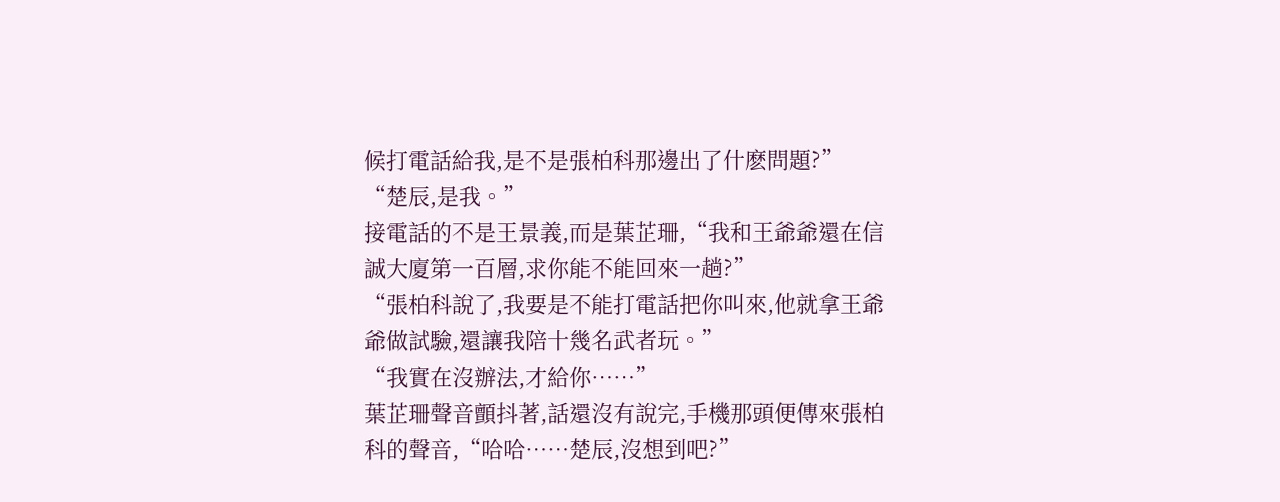候打電話給我,是不是張柏科那邊出了什麽問題?”
“楚辰,是我。”
接電話的不是王景義,而是葉芷珊,“我和王爺爺還在信誠大廈第一百層,求你能不能回來一趟?”
“張柏科說了,我要是不能打電話把你叫來,他就拿王爺爺做試驗,還讓我陪十幾名武者玩。”
“我實在沒辦法,才給你……”
葉芷珊聲音顫抖著,話還沒有說完,手機那頭便傳來張柏科的聲音,“哈哈……楚辰,沒想到吧?”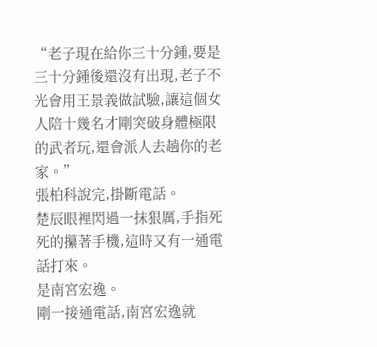“老子現在給你三十分鍾,要是三十分鍾後還沒有出現,老子不光會用王景義做試驗,讓這個女人陪十幾名才剛突破身體極限的武者玩,還會派人去趟你的老家。”
張柏科說完,掛斷電話。
楚辰眼裡閃過一抹狠厲,手指死死的攥著手機,這時又有一通電話打來。
是南宮宏逸。
剛一接通電話,南宮宏逸就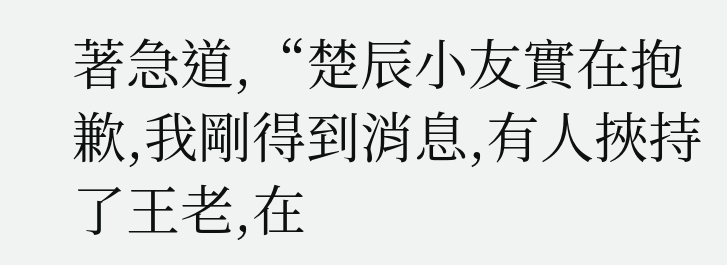著急道,“楚辰小友實在抱歉,我剛得到消息,有人挾持了王老,在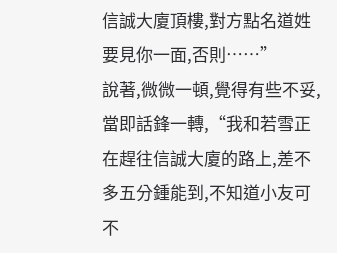信誠大廈頂樓,對方點名道姓要見你一面,否則……”
說著,微微一頓,覺得有些不妥,當即話鋒一轉,“我和若雪正在趕往信誠大廈的路上,差不多五分鍾能到,不知道小友可不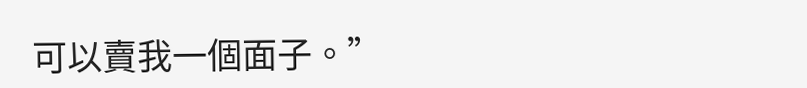可以賣我一個面子。”